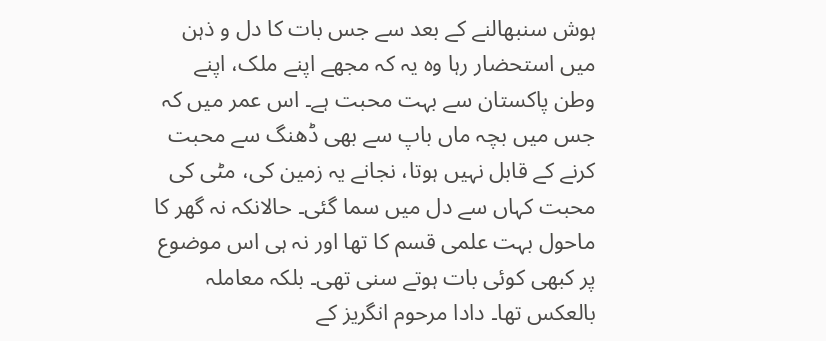ہوش سنبھالنے کے بعد سے جس بات کا دل و ذہن میں استحضار رہا وہ یہ کہ مجھے اپنے ملک، اپنے وطن پاکستان سے بہت محبت ہے۔ اس عمر میں کہ جس میں بچہ ماں باپ سے بھی ڈھنگ سے محبت کرنے کے قابل نہیں ہوتا، نجانے یہ زمین کی، مٹی کی محبت کہاں سے دل میں سما گئی۔ حالانکہ نہ گھر کا ماحول بہت علمی قسم کا تھا اور نہ ہی اس موضوع پر کبھی کوئی بات ہوتے سنی تھی۔ بلکہ معاملہ بالعکس تھا۔ دادا مرحوم انگریز کے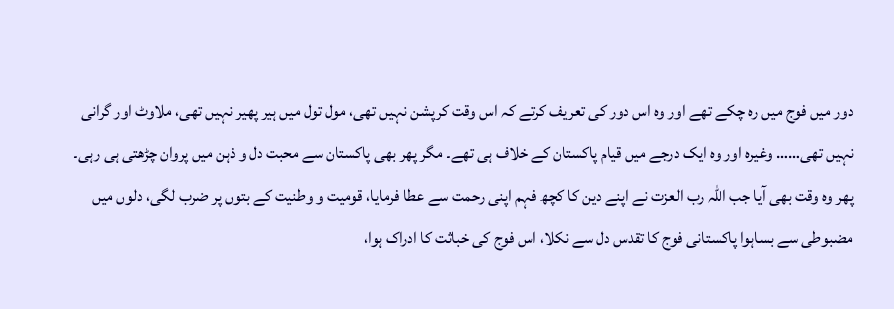دور میں فوج میں رہ چکے تھے اور وہ اس دور کی تعریف کرتے کہ اس وقت کرپشن نہیں تھی، مول تول میں ہیر پھیر نہیں تھی، ملاوٹ اور گرانی نہیں تھی…… وغیرہ اور وہ ایک درجے میں قیام پاکستان کے خلاف ہی تھے۔ مگر پھر بھی پاکستان سے محبت دل و ذہن میں پروان چڑھتی ہی رہی۔ پھر وہ وقت بھی آیا جب اللہ رب العزت نے اپنے دین کا کچھ فہم اپنی رحمت سے عطا فرمایا، قومیت و وطنیت کے بتوں پر ضرب لگی، دلوں میں مضبوطی سے بساہوا پاکستانی فوج کا تقدس دل سے نکلا، اس فوج کی خباثت کا ادراک ہوا،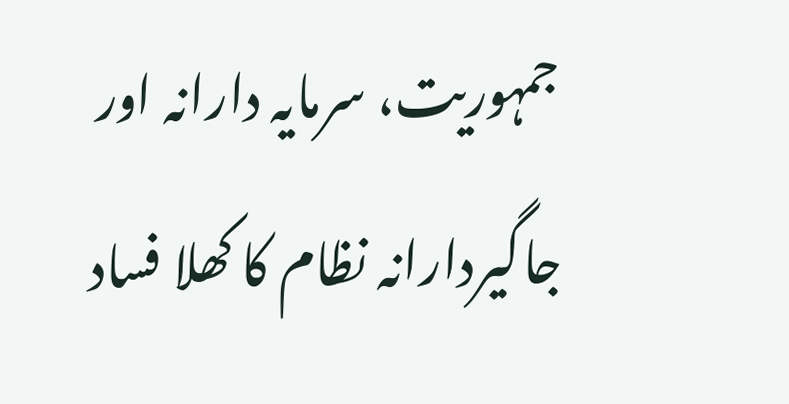جمہوریت، سرمایہ دارانہ اور جاگیردارانہ نظام کا کھلا فساد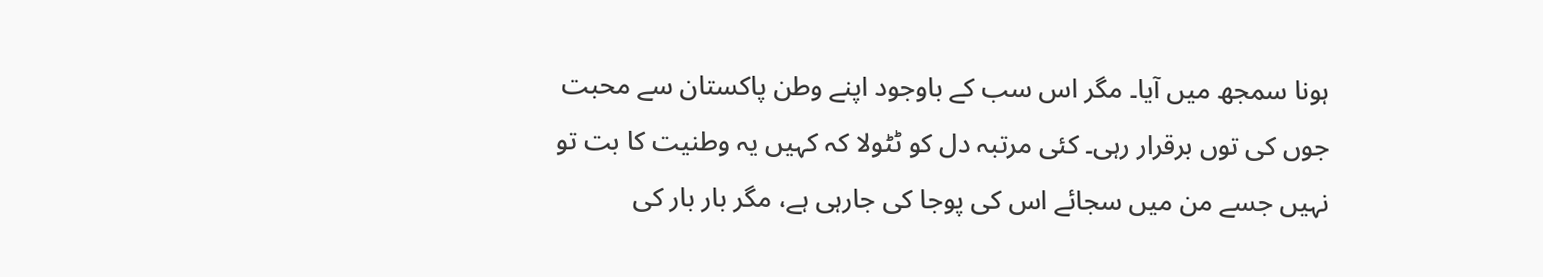ہونا سمجھ میں آیا۔ مگر اس سب کے باوجود اپنے وطن پاکستان سے محبت جوں کی توں برقرار رہی۔ کئی مرتبہ دل کو ٹٹولا کہ کہیں یہ وطنیت کا بت تو نہیں جسے من میں سجائے اس کی پوجا کی جارہی ہے، مگر بار بار کی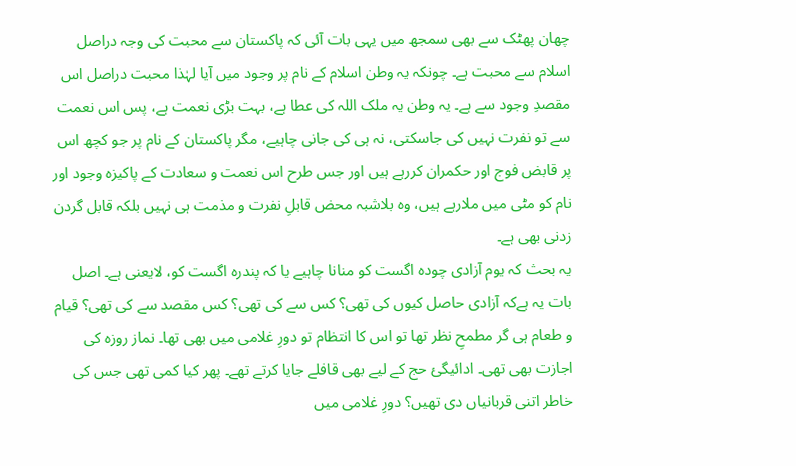چھان پھٹک سے بھی سمجھ میں یہی بات آئی کہ پاکستان سے محبت کی وجہ دراصل اسلام سے محبت ہے۔ چونکہ یہ وطن اسلام کے نام پر وجود میں آیا لہٰذا محبت دراصل اس مقصدِ وجود سے ہے۔ یہ وطن یہ ملک اللہ کی عطا ہے، بہت بڑی نعمت ہے، پس اس نعمت سے تو نفرت نہیں کی جاسکتی، نہ ہی کی جانی چاہیے، مگر پاکستان کے نام پر جو کچھ اس پر قابض فوج اور حکمران کررہے ہیں اور جس طرح اس نعمت و سعادت کے پاکیزہ وجود اور نام کو مٹی میں ملارہے ہیں، وہ بلاشبہ محض قابلِ نفرت و مذمت ہی نہیں بلکہ قابل گردن زدنی بھی ہے۔
یہ بحث کہ یوم آزادی چودہ اگست کو منانا چاہیے یا کہ پندرہ اگست کو، لایعنی ہے۔ اصل بات یہ ہےکہ آزادی حاصل کیوں کی تھی؟ کس سے کی تھی؟ کس مقصد سے کی تھی؟ قیام و طعام ہی گر مطمحِ نظر تھا تو اس کا انتظام تو دورِ غلامی میں بھی تھا۔ نماز روزہ کی اجازت بھی تھی۔ ادائیگیٔ حج کے لیے بھی قافلے جایا کرتے تھے۔ پھر کیا کمی تھی جس کی خاطر اتنی قربانیاں دی تھیں؟ دورِ غلامی میں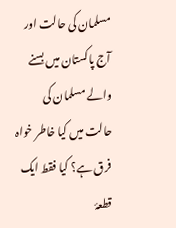مسلمان کی حالت اور آج پاکستان میں بسنے والے مسلمان کی حالت میں کیا خاطر خواہ فرق ہے؟ کیا فقط ایک قطعۂ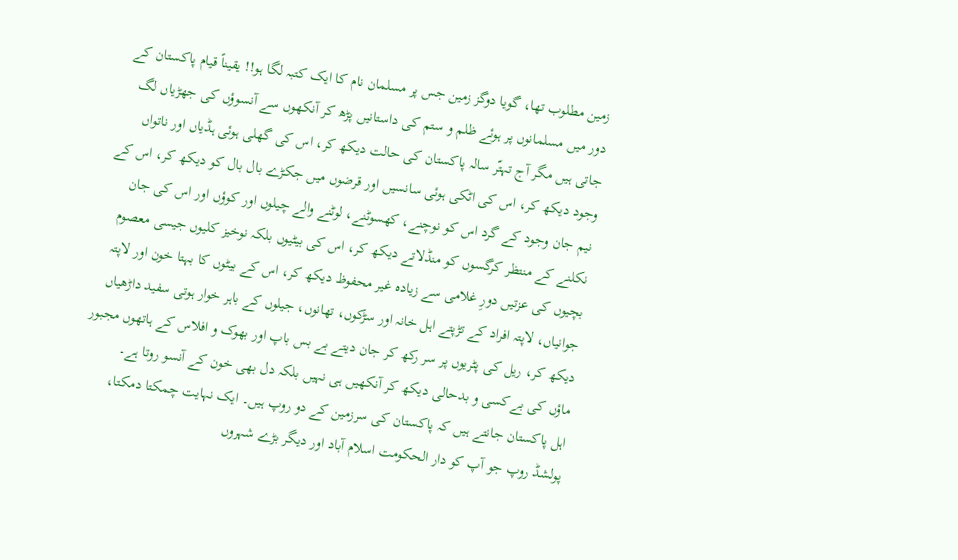زمین مطلوب تھا، گویا دوگز زمین جس پر مسلمان نام کا ایک کتبہ لگا ہو!! یقیناً قیام پاکستان کے دور میں مسلمانوں پر ہوئے ظلم و ستم کی داستانیں پڑھ کر آنکھوں سے آنسوؤں کی جھڑیاں لگ جاتی ہیں مگر آج تہتّر سالہ پاکستان کی حالت دیکھ کر، اس کی گھلی ہوئی ہڈیاں اور ناتواں وجود دیکھ کر، اس کی اٹکی ہوئی سانسیں اور قرضوں میں جکڑے بال بال کو دیکھ کر، اس کے نیم جان وجود کے گرد اس کو نوچنے، کھسوٹنے، لوٹنے والے چیلوں اور کوؤں اور اس کی جان نکلنے کے منتظر کرگسوں کو منڈلاتے دیکھ کر، اس کی بیٹیوں بلکہ نوخیز کلیوں جیسی معصوم بچیوں کی عزتیں دورِ غلامی سے زیادہ غیر محفوظ دیکھ کر، اس کے بیٹوں کا بہتا خون اور لاپتہ جوانیاں، لاپتہ افراد کے تڑپتے اہل خانہ اور سڑکوں، تھانوں، جیلوں کے باہر خوار ہوتی سفید داڑھیاں دیکھ کر، ریل کی پٹریوں پر سر رکھ کر جان دیتے بے بس باپ اور بھوک و افلاس کے ہاتھوں مجبور ماؤں کی بےکسی و بدحالی دیکھ کر آنکھیں ہی نہیں بلکہ دل بھی خون کے آنسو روتا ہے۔
اہل پاکستان جانتے ہیں کہ پاکستان کی سرزمین کے دو روپ ہیں۔ ایک نہایت چمکتا دمکتا، پولشڈ روپ جو آپ کو دار الحکومت اسلام آباد اور دیگر بڑے شہروں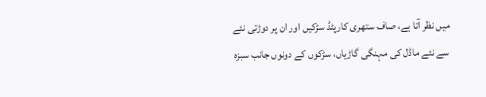میں نظر آتا ہے، صاف ستھری کارپٹڈ سڑکیں اور ان پر دوڑتی نئے سے نئے ماڈل کی مہنگی گاڑیاں، سڑکوں کے دونوں جانب سبزہ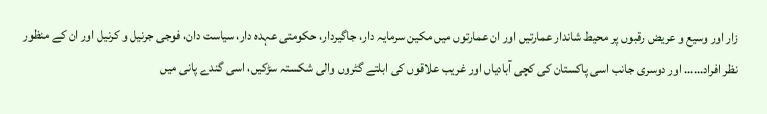زار اور وسیع و عریض رقبوں پر محیط شاندار عمارتیں اور ان عمارتوں میں مکین سرمایہ دار، جاگیردار، حکومتی عہدہ دار، سیاست دان، فوجی جرنیل و کرنیل اور ان کے منظور نظر افراد…… اور دوسری جانب اسی پاکستان کی کچی آبادیاں اور غریب علاقوں کی ابلتے گٹروں والی شکستہ سڑکیں، اسی گندے پانی میں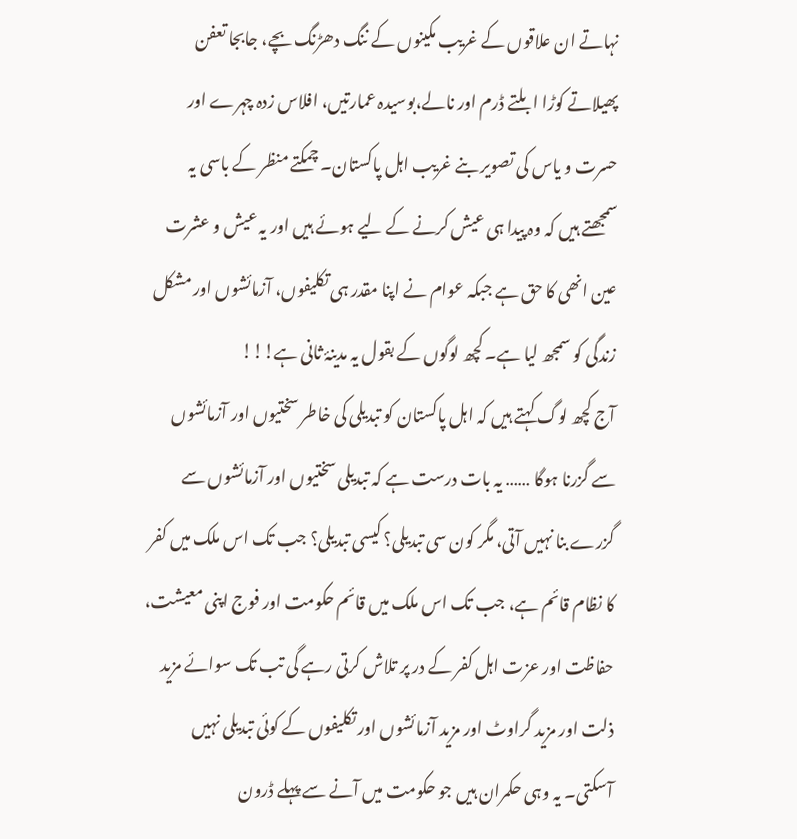نہاتے ان علاقوں کے غریب مکینوں کے ننگ دھڑنگ بچے، جابجا تعفن پھیلاتے کوڑا ابلتے ڈرم اور نالے،بوسیدہ عمارتیں، افلاس زدہ چہرے اور حسرت و یاس کی تصویر بنے غریب اہل پاکستان۔ چمکتے منظر کے باسی یہ سمجھتے ہیں کہ وہ پیدا ہی عیش کرنے کے لیے ہوئے ہیں اور یہ عیش و عشرت عین انھی کا حق ہے جبکہ عوام نے اپنا مقدر ہی تکلیفوں، آزمائشوں اور مشکل زندگی کو سمجھ لیا ہے۔ کچھ لوگوں کے بقول یہ مدینۂ ثانی ہے!!!
آج کچھ لوگ کہتے ہیں کہ اہل پاکستان کو تبدیلی کی خاطر سختیوں اور آزمائشوں سے گزرنا ہوگا …… یہ بات درست ہے کہ تبدیلی سختیوں اور آزمائشوں سے گزرے بنا نہیں آتی، مگر کون سی تبدیلی؟ کیسی تبدیلی؟ جب تک اس ملک میں کفر کا نظام قائم ہے، جب تک اس ملک میں قائم حکومت اور فوج اپنی معیشت، حفاظت اور عزت اہل کفر کے در پر تلاش کرتی رہے گی تب تک سوائے مزید ذلت اور مزید گراوٹ اور مزید آزمائشوں اور تکلیفوں کے کوئی تبدیلی نہیں آسکتی۔ یہ وہی حکمران ہیں جو حکومت میں آنے سے پہلے ڈرون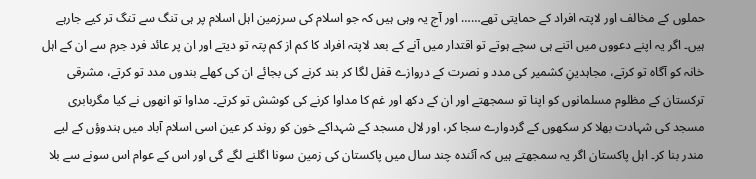حملوں کے مخالف اور لاپتہ افراد کے حمایتی تھے…… اور آج یہ وہی ہیں کہ جو اسلام کی سرزمین اہل اسلام پر ہی تنگ سے تنگ تر کیے جارہے ہیں۔ اگر یہ اپنے دعووں میں اتنے ہی سچے ہوتے تو اقتدار میں آنے کے بعد لاپتہ افراد کا کم از کم پتہ تو دیتے اور ان پر عائد فرد جرم سے ان کے اہل خانہ کو آگاہ تو کرتے، مجاہدینِ کشمیر کی مدد و نصرت کے دروازے قفل لگا کر بند کرنے کی بجائے ان کی کھلے بندوں مدد تو کرتے، مشرقی ترکستان کے مظلوم مسلمانوں کو اپنا تو سمجھتے اور ان کے دکھ اور غم کا مداوا کرنے کی کوشش تو کرتے۔ مداوا تو انھوں نے کیا مگربابری مسجد کی شہادت بھلا کر سکھوں کے گردوارے سجا کر، اور لال مسجد کے شہداکے خون کو روند کر عین اسی اسلام آباد میں ہندوؤں کے لیے مندر بنا کر۔ اہل پاکستان اگر یہ سمجھتے ہیں کہ آئندہ چند سال میں پاکستان کی زمین سونا اگلنے لگے گی اور اس کے عوام اس سونے سے بلا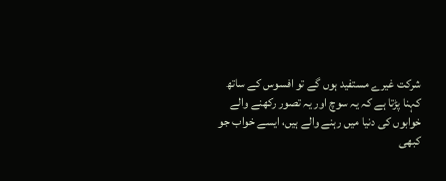شرکت غیرے مستفید ہوں گے تو افسوس کے ساتھ کہنا پڑتا ہے کہ یہ سوچ اور یہ تصور رکھنے والے خوابوں کی دنیا میں رہنے والے ہیں، ایسے خواب جو کبھی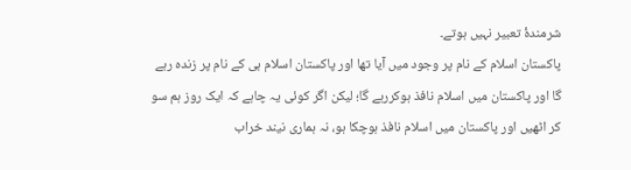شرمندۂ تعبیر نہیں ہوتے۔
پاکستان اسلام کے نام پر وجود میں آیا تھا اور پاکستان اسلام ہی کے نام پر زندہ رہے گا اور پاکستان میں اسلام نافذ ہوکررہے گا؛ لیکن اگر کوئی یہ چاہے کہ ایک روز ہم سو کر اٹھیں اور پاکستان میں اسلام نافذ ہوچکا ہو، نہ ہماری نیند خراب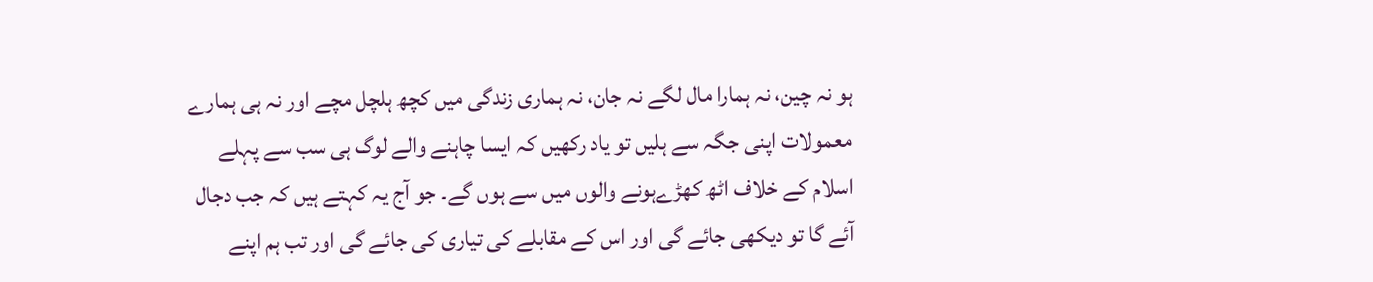ہو نہ چین، نہ ہمارا مال لگے نہ جان، نہ ہماری زندگی میں کچھ ہلچل مچے اور نہ ہی ہمارے معمولات اپنی جگہ سے ہلیں تو یاد رکھیں کہ ایسا چاہنے والے لوگ ہی سب سے پہلے اسلام کے خلاف اٹھ کھڑےہونے والوں میں سے ہوں گے۔ جو آج یہ کہتے ہیں کہ جب دجال آئے گا تو دیکھی جائے گی اور اس کے مقابلے کی تیاری کی جائے گی اور تب ہم اپنے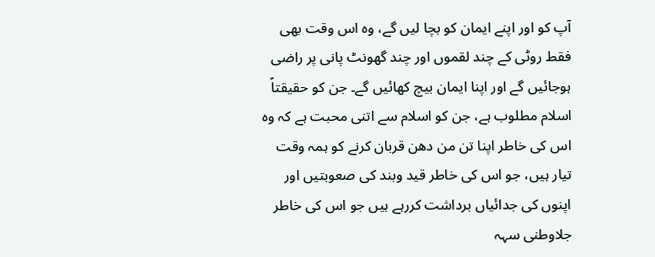آپ کو اور اپنے ایمان کو بچا لیں گے، وہ اس وقت بھی فقط روٹی کے چند لقموں اور چند گھونٹ پانی پر راضی ہوجائیں گے اور اپنا ایمان بیچ کھائیں گے۔ جن کو حقیقتاً اسلام مطلوب ہے، جن کو اسلام سے اتنی محبت ہے کہ وہ اس کی خاطر اپنا تن من دھن قربان کرنے کو ہمہ وقت تیار ہیں، جو اس کی خاطر قید وبند کی صعوبتیں اور اپنوں کی جدائیاں برداشت کررہے ہیں جو اس کی خاطر جلاوطنی سہہ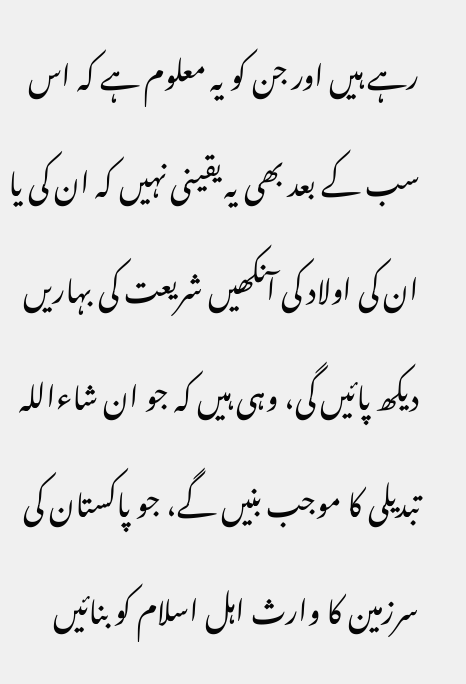رہے ہیں اور جن کو یہ معلوم ہے کہ اس سب کے بعد بھی یہ یقینی نہیں کہ ان کی یا ان کی اولاد کی آنکھیں شریعت کی بہاریں دیکھ پائیں گی، وہی ہیں کہ جو ان شاءاللہ تبدیلی کا موجب بنیں گے، جو پاکستان کی سرزمین کا وارث اہل اسلام کو بنائیں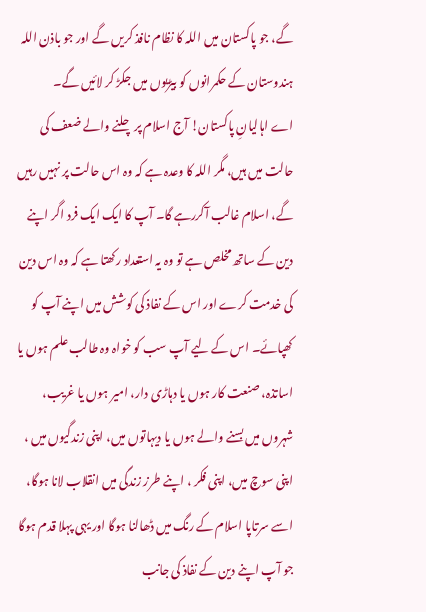گے، جو پاکستان میں اللہ کا نظام نافذ کریں گے اور جو باذن اللہ ہندوستان کے حکمرانوں کو بیڑیوں میں جکڑ کر لائیں گے۔
اے اہالیانِ پاکستان! آج اسلام پر چلنے والے ضعف کی حالت میں ہیں، مگر اللہ کا وعدہ ہے کہ وہ اس حالت پر نہیں رہیں گے، اسلام غالب آکررہے گا۔ آپ کا ایک ایک فرد اگر اپنے دین کے ساتھ مخلص ہے تو وہ یہ استعداد رکھتا ہے کہ وہ اس دین کی خدمت کرے اور اس کے نفاذ کی کوشش میں اپنے آپ کو کھپائے۔ اس کے لیے آپ سب کو خواہ وہ طالب علم ہوں یا اساتذہ، صنعت کار ہوں یا دہاڑی دار، امیر ہوں یا غریب، شہروں میں بسنے والے ہوں یا دیہاتوں میں، اپنی زندگیوں میں ، اپنی سوچ میں، اپنی فکر ، اپنے طرز زندگی میں انقلاب لانا ہوگا، اسے سرتاپا اسلام کے رنگ میں ڈھالنا ہوگا اور یہی پہلا قدم ہوگا جو آپ اپنے دین کے نفاذ کی جانب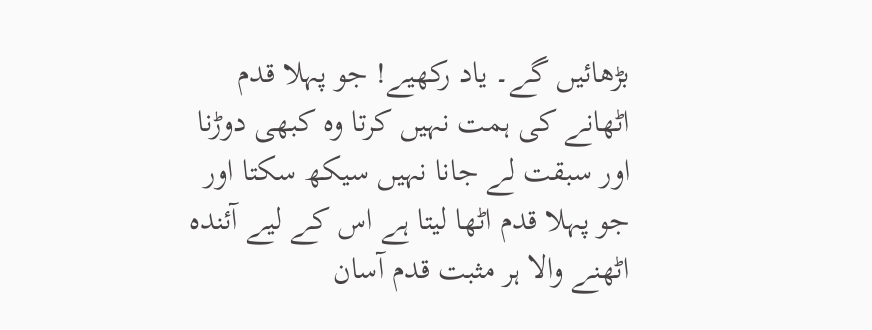بڑھائیں گے۔ یاد رکھیے! جو پہلا قدم اٹھانے کی ہمت نہیں کرتا وہ کبھی دوڑنا اور سبقت لے جانا نہیں سیکھ سکتا اور جو پہلا قدم اٹھا لیتا ہے اس کے لیے آئندہ اٹھنے والا ہر مثبت قدم آسان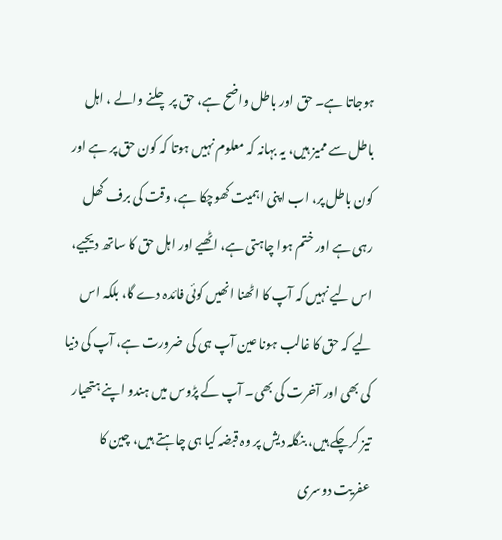ہوجاتا ہے۔ حق اور باطل واضح ہے، حق پر چلنے والے ، اہل باطل سے ممیز ہیں، یہ بہانہ کہ معلوم نہیں ہوتا کہ کون حق پر ہے اور کون باطل پر، اب اپنی اہمیت کھوچکا ہے، وقت کی برف گھل رہی ہے اور ختم ہوا چاہتی ہے، اٹھیے اور اہل حق کا ساتھ دیجیے، اس لیے نہیں کہ آپ کا اٹھنا انھیں کوئی فائدہ دے گا، بلکہ اس لیے کہ حق کا غالب ہونا عین آپ ہی کی ضرورت ہے، آپ کی دنیا کی بھی اور آخرت کی بھی۔ آپ کے پڑوس میں ہندو اپنے ہتھیار تیز کرچکے ہیں، بنگلہ دیش پر وہ قبضہ کیا ہی چاہتے ہیں، چین کا عفریت دوسری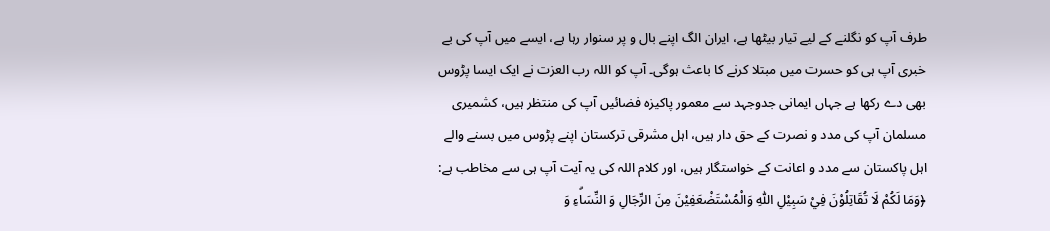طرف آپ کو نگلنے کے لیے تیار بیٹھا ہے، ایران الگ اپنے بال و پر سنوار رہا ہے، ایسے میں آپ کی بے خبری آپ ہی کو حسرت میں مبتلا کرنے کا باعث ہوگی۔ آپ کو اللہ رب العزت نے ایک ایسا پڑوس بھی دے رکھا ہے جہاں ایمانی جدوجہد سے معمور پاکیزہ فضائیں آپ کی منتظر ہیں، کشمیری مسلمان آپ کی مدد و نصرت کے حق دار ہیں، اہل مشرقی ترکستان اپنے پڑوس میں بسنے والے اہل پاکستان سے مدد و اعانت کے خواستگار ہیں، اور کلام اللہ کی یہ آیت آپ ہی سے مخاطب ہے:
﴿وَمَا لَكُمْ لَا تُقَاتِلُوْنَ فِيْ سَبِيْلِ اللّٰهِ وَالْمُسْتَضْعَفِيْنَ مِنَ الرِّجَالِ وَ النِّسَاۗءِ وَ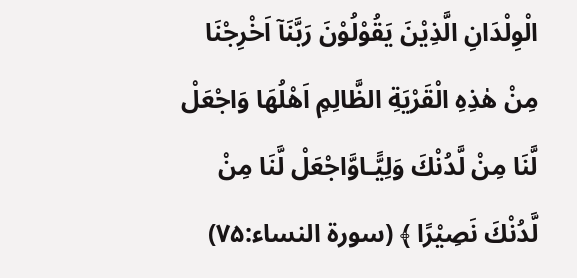الْوِلْدَانِ الَّذِيْنَ يَقُوْلُوْنَ رَبَّنَآ اَخْرِجْنَا مِنْ ھٰذِهِ الْقَرْيَةِ الظَّالِمِ اَهْلُھَا وَاجْعَلْ لَّنَا مِنْ لَّدُنْكَ وَلِيًّـاوَّاجْعَلْ لَّنَا مِنْ لَّدُنْكَ نَصِيْرًا ﴾ (سورۃ النساء:۷۵)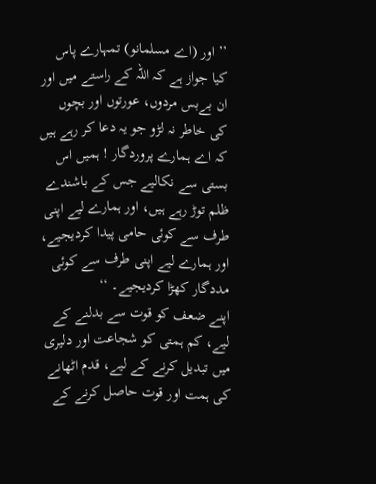’’ اور (اے مسلمانو) تمہارے پاس کیا جواز ہے کہ اللہ کے راستے میں اور ان بےبس مردوں، عورتوں اور بچوں کی خاطر نہ لڑو جو یہ دعا کر رہے ہیں کہ اے ہمارے پروردگار ! ہمیں اس بستی سے نکالیے جس کے باشندے ظلم توڑ رہے ہیں، اور ہمارے لیے اپنی طرف سے کوئی حامی پیدا کردیجیے، اور ہمارے لیے اپنی طرف سے کوئی مددگار کھڑا کردیجیے۔ ‘‘
اپنے ضعف کو قوت سے بدلنے کے لیے، کم ہمتی کو شجاعت اور دلیری میں تبدیل کرنے کے لیے، قدم اٹھانے کی ہمت اور قوت حاصل کرنے کے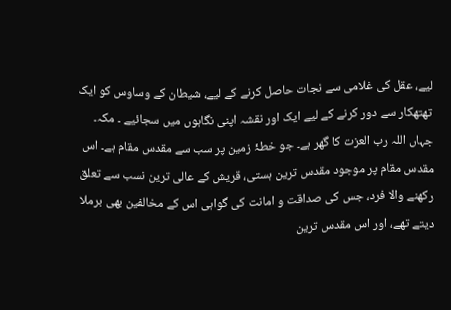لیے، عقل کی غلامی سے نجات حاصل کرنے کے لیے، شیطان کے وساوس کو ایک تھتھکار سے دور کرنے کے لیے ایک اور نقشہ اپنی نگاہوں میں سجائیے ۔ مکہ۔ جہاں اللہ رب العزت کا گھر ہے۔ جو خطۂ زمین پر سب سے مقدس مقام ہے۔ اس مقدس مقام پر موجود مقدس ترین ہستی، قریش کے عالی ترین نسب سے تعلق رکھنے والا فرد، جس کی صداقت و امانت کی گواہی اس کے مخالفین بھی برملا دیتے تھے، اور اس مقدس ترین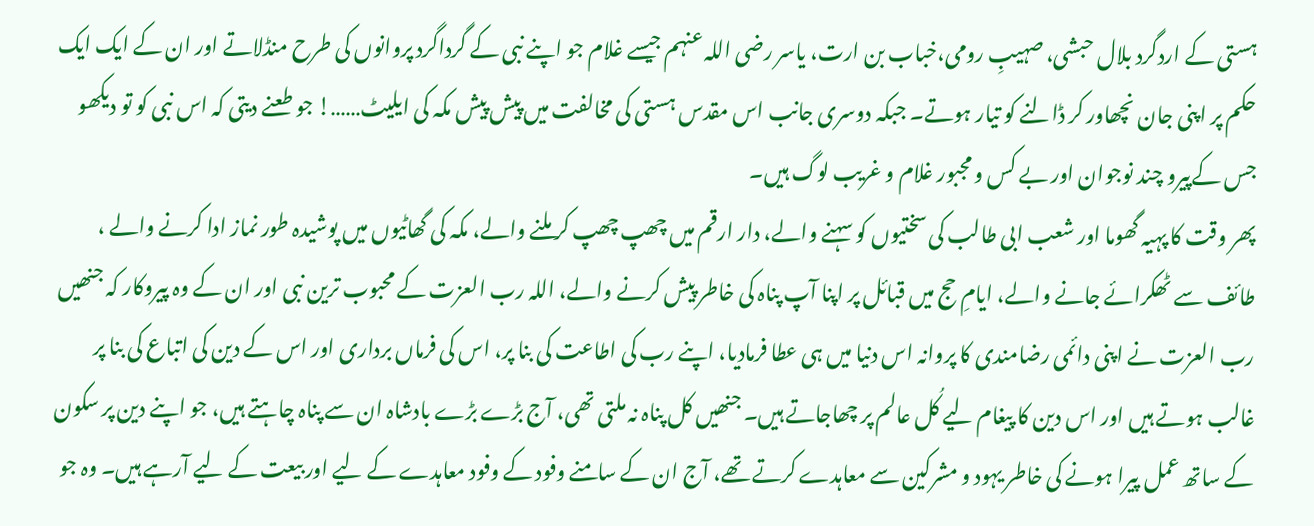ہستی کے اردگرد بلال حبشی، صہیبِ رومی،خباب بن ارت، یاسر رضی اللہ عنہم جیسے غلام جو اپنے نبی کے گرداگرد پروانوں کی طرح منڈلاتے اور ان کے ایک ایک حکم پر اپنی جان نچھاور کر ڈالنے کو تیار ہوتے۔ جبکہ دوسری جانب اس مقدس ہستی کی مخالفت میں پیش پیش مکہ کی ایلیٹ……! جو طعنے دیتی کہ اس نبی کو تو دیکھو جس کےپیرو چند نوجوان اور بے کس و مجبور غلام و غریب لوگ ہیں۔
پھر وقت کا پہیہ گھوما اور شعب ابی طالب کی سختیوں کو سہنے والے، دار ارقم میں چھپ چھپ کر ملنے والے، مکہ کی گھاٹیوں میں پوشیدہ طور نماز ادا کرنے والے ، طائف سے ٹھکرائے جانے والے، ایامِ حج میں قبائل پر اپنا آپ پناہ کی خاطر پیش کرنے والے، اللہ رب العزت کے محبوب ترین نبی اور ان کے وہ پیروکار کہ جنھیں رب العزت نے اپنی دائمی رضامندی کا پروانہ اس دنیا میں ہی عطا فرمادیا، اپنے رب کی اطاعت کی بنا پر، اس کی فرماں برداری اور اس کے دین کی اتباع کی بنا پر غالب ہوتے ہیں اور اس دین کا پیغام لیے کُل عالم پر چھاجاتے ہیں۔ جنھیں کل پناہ نہ ملتی تھی، آج بڑے بڑے بادشاہ ان سے پناہ چاہتے ہیں، جو اپنے دین پر سکون کے ساتھ عمل پیرا ہونے کی خاطر یہود و مشرکین سے معاہدے کرتے تھے، آج ان کے سامنے وفود کے وفود معاہدے کے لیے اور بیعت کے لیے آرہے ہیں۔ وہ جو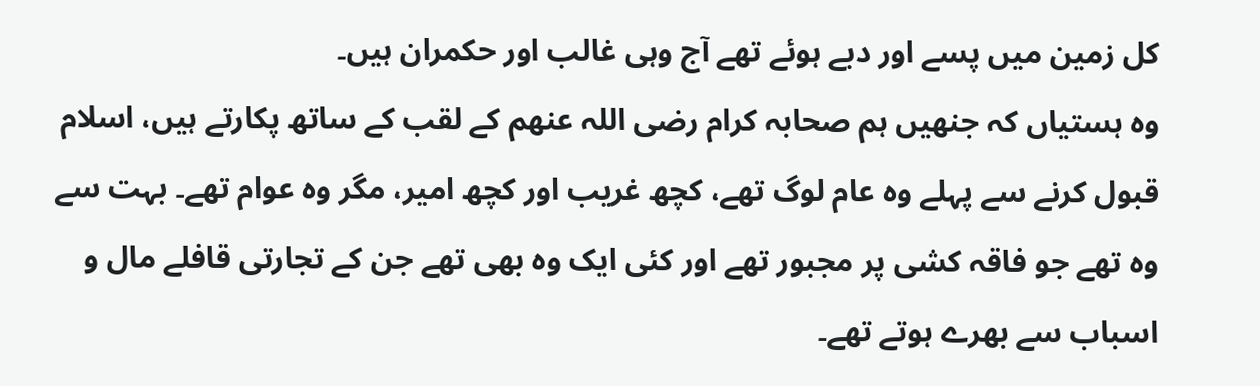کل زمین میں پسے اور دبے ہوئے تھے آج وہی غالب اور حکمران ہیں۔
وہ ہستیاں کہ جنھیں ہم صحابہ کرام رضی اللہ عنھم کے لقب کے ساتھ پکارتے ہیں، اسلام قبول کرنے سے پہلے وہ عام لوگ تھے، کچھ غریب اور کچھ امیر، مگر وہ عوام تھے۔ بہت سے وہ تھے جو فاقہ کشی پر مجبور تھے اور کئی ایک وہ بھی تھے جن کے تجارتی قافلے مال و اسباب سے بھرے ہوتے تھے۔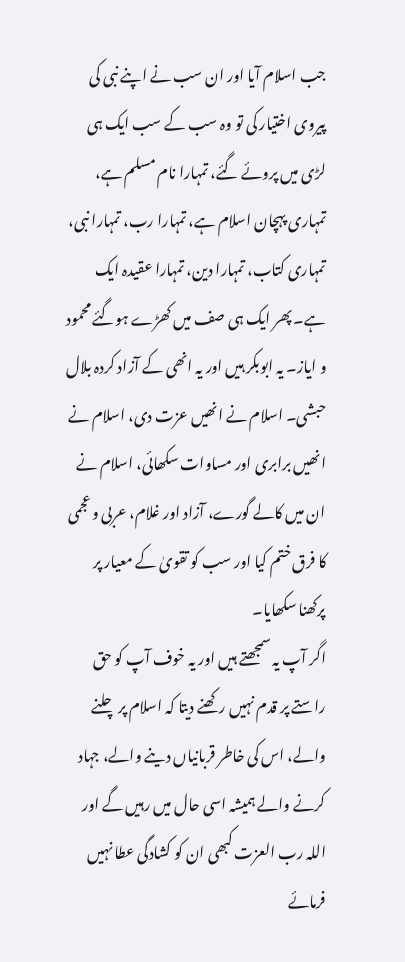جب اسلام آیا اور ان سب نے اپنے نبی کی پیروی اختیار کی تو وہ سب کے سب ایک ہی لڑی میں پروئے گئے، تمہارا نام مسلم ہے، تمہاری پہچان اسلام ہے، تمہارا رب، تمہارا نبی، تمہاری کتاب، تمہارا دین، تمہارا عقیدہ ایک ہے۔ پھر ایک ہی صف میں کھڑے ہوگئے محمود و ایاز۔ یہ ابوبکر ہیں اور یہ انھی کے آزاد کردہ بلال حبشی۔ اسلام نے انھیں عزت دی، اسلام نے انھیں برابری اور مساوات سکھائی، اسلام نے ان میں کالے گورے، آزاد اور غلام، عربی و عجمی کا فرق ختم کیا اور سب کو تقویٰ کے معیار پر پرکھنا سکھایا۔
اگر آپ یہ سمجھتے ہیں اور یہ خوف آپ کو حق راستے پر قدم نہیں رکھنے دیتا کہ اسلام پر چلنے والے، اس کی خاطر قربانیاں دینے والے، جہاد کرنے والے ہمیشہ اسی حال میں رہیں گے اور اللہ رب العزت کبھی ان کو کشادگی عطا نہیں فرمائے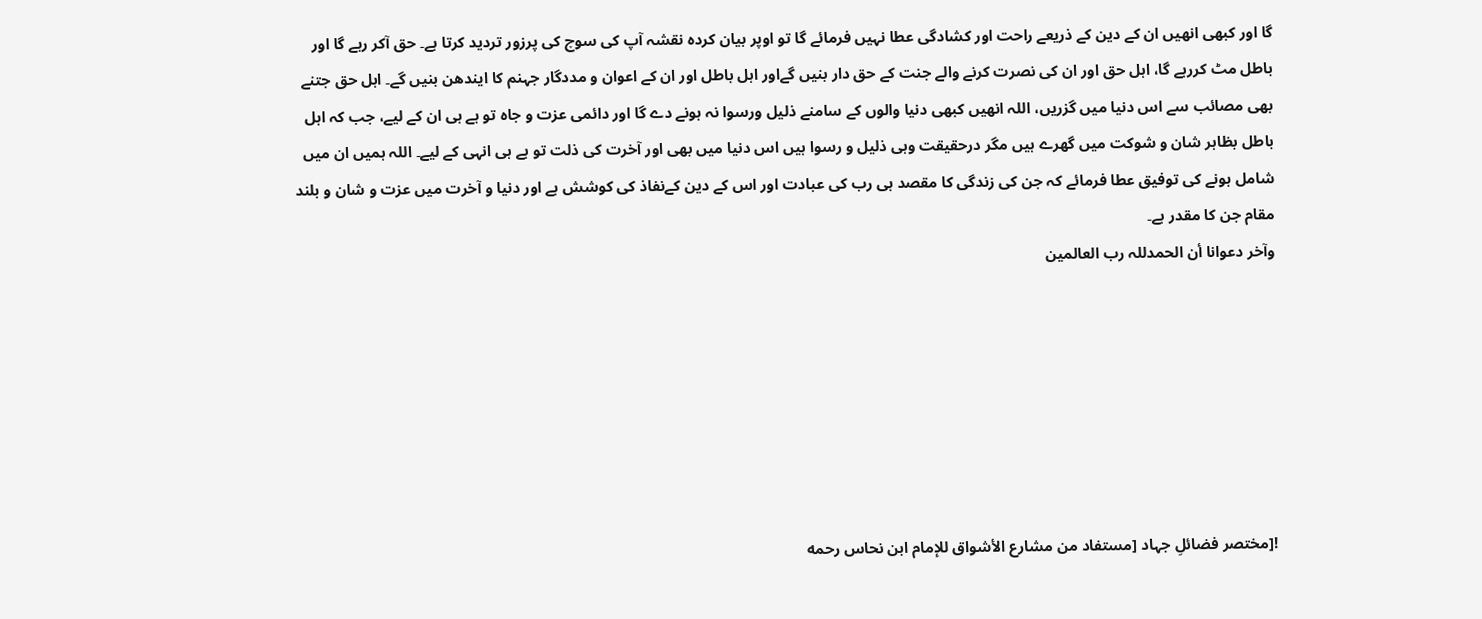گا اور کبھی انھیں ان کے دین کے ذریعے راحت اور کشادگی عطا نہیں فرمائے گا تو اوپر بیان کردہ نقشہ آپ کی سوچ کی پرزور تردید کرتا ہے۔ حق آکر رہے گا اور باطل مٹ کررہے گا، اہل حق اور ان کی نصرت کرنے والے جنت کے حق دار بنیں گےاور اہل باطل اور ان کے اعوان و مددگار جہنم کا ایندھن بنیں گے۔ اہل حق جتنے بھی مصائب سے اس دنیا میں گزریں، اللہ انھیں کبھی دنیا والوں کے سامنے ذلیل ورسوا نہ ہونے دے گا اور دائمی عزت و جاہ تو ہے ہی ان کے لیے، جب کہ اہل باطل بظاہر شان و شوکت میں گھرے ہیں مگر درحقیقت وہی ذلیل و رسوا ہیں اس دنیا میں بھی اور آخرت کی ذلت تو ہے ہی انہی کے لیے۔ اللہ ہمیں ان میں شامل ہونے کی توفیق عطا فرمائے کہ جن کی زندگی کا مقصد ہی رب کی عبادت اور اس کے دین کےنفاذ کی کوشش ہے اور دنیا و آخرت میں عزت و شان و بلند مقام جن کا مقدر ہے۔
وآخر دعوانا أن الحمدللہ رب العالمین







![مختصر فضائلِ جہاد [مستفاد من مشارع الأشواق للإمام ابن نحاس رحمه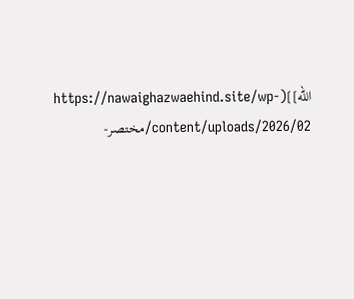الله]](https://nawaighazwaehind.site/wp-content/uploads/2026/02/مختصر-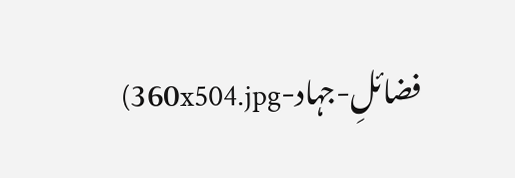فضائلِ-جہاد-360x504.jpg)